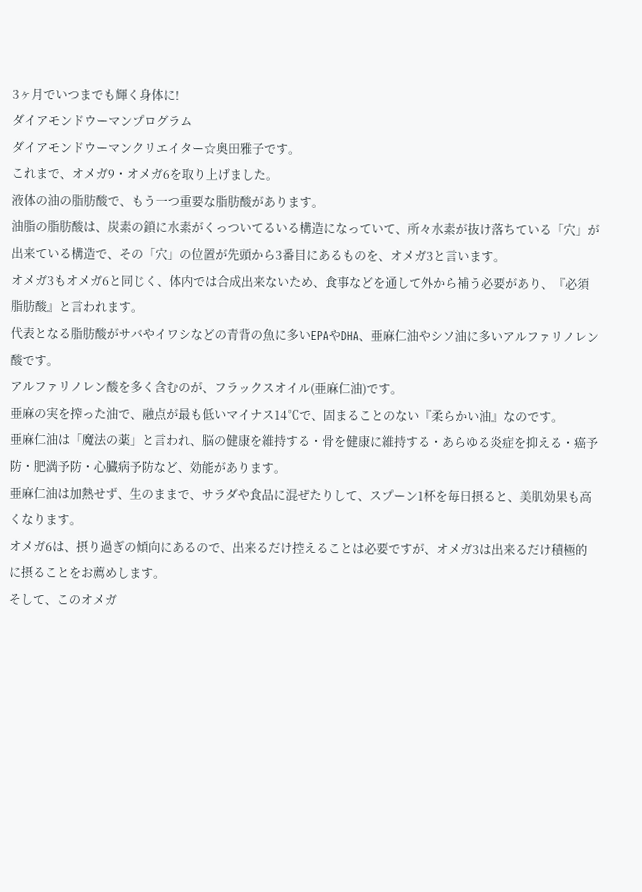3ヶ月でいつまでも輝く身体に!
ダイアモンドウーマンプログラム
ダイアモンドウーマンクリエイター☆奥田雅子です。
これまで、オメガ9・オメガ6を取り上げました。
液体の油の脂肪酸で、もう一つ重要な脂肪酸があります。
油脂の脂肪酸は、炭素の鎖に水素がくっついてるいる構造になっていて、所々水素が抜け落ちている「穴」が出来ている構造で、その「穴」の位置が先頭から3番目にあるものを、オメガ3と言います。
オメガ3もオメガ6と同じく、体内では合成出来ないため、食事などを通して外から補う必要があり、『必須脂肪酸』と言われます。
代表となる脂肪酸がサバやイワシなどの青背の魚に多いEPAやDHA、亜麻仁油やシソ油に多いアルファリノレン酸です。
アルファリノレン酸を多く含むのが、フラックスオイル(亜麻仁油)です。
亜麻の実を搾った油で、融点が最も低いマイナス14℃で、固まることのない『柔らかい油』なのです。
亜麻仁油は「魔法の薬」と言われ、脳の健康を維持する・骨を健康に維持する・あらゆる炎症を抑える・癌予防・肥満予防・心臓病予防など、効能があります。
亜麻仁油は加熱せず、生のままで、サラダや食品に混ぜたりして、スプーン1杯を毎日摂ると、美肌効果も高くなります。
オメガ6は、摂り過ぎの傾向にあるので、出来るだけ控えることは必要ですが、オメガ3は出来るだけ積極的に摂ることをお薦めします。
そして、このオメガ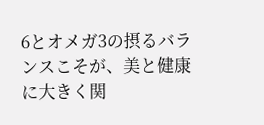6とオメガ3の摂るバランスこそが、美と健康に大きく関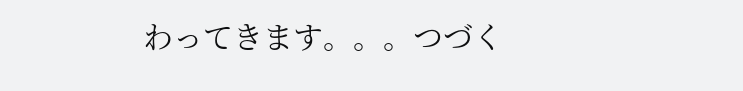わってきます。。。つづく